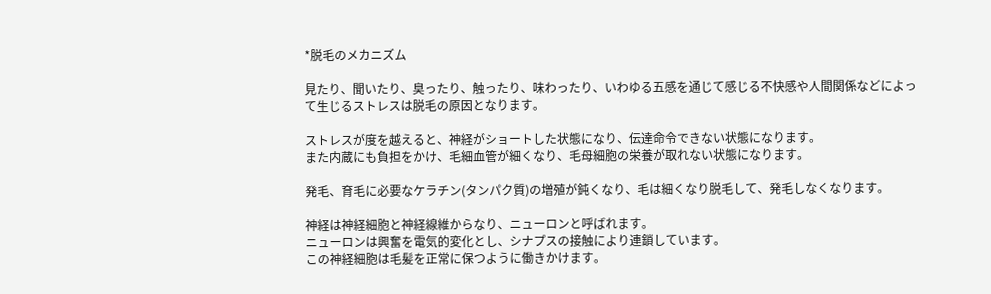*脱毛のメカニズム

見たり、聞いたり、臭ったり、触ったり、味わったり、いわゆる五感を通じて感じる不快感や人間関係などによって生じるストレスは脱毛の原因となります。

ストレスが度を越えると、神経がショートした状態になり、伝達命令できない状態になります。
また内蔵にも負担をかけ、毛細血管が細くなり、毛母細胞の栄養が取れない状態になります。

発毛、育毛に必要なケラチン(タンパク質)の増殖が鈍くなり、毛は細くなり脱毛して、発毛しなくなります。

神経は神経細胞と神経線維からなり、ニューロンと呼ばれます。
ニューロンは興奮を電気的変化とし、シナプスの接触により連鎖しています。
この神経細胞は毛髪を正常に保つように働きかけます。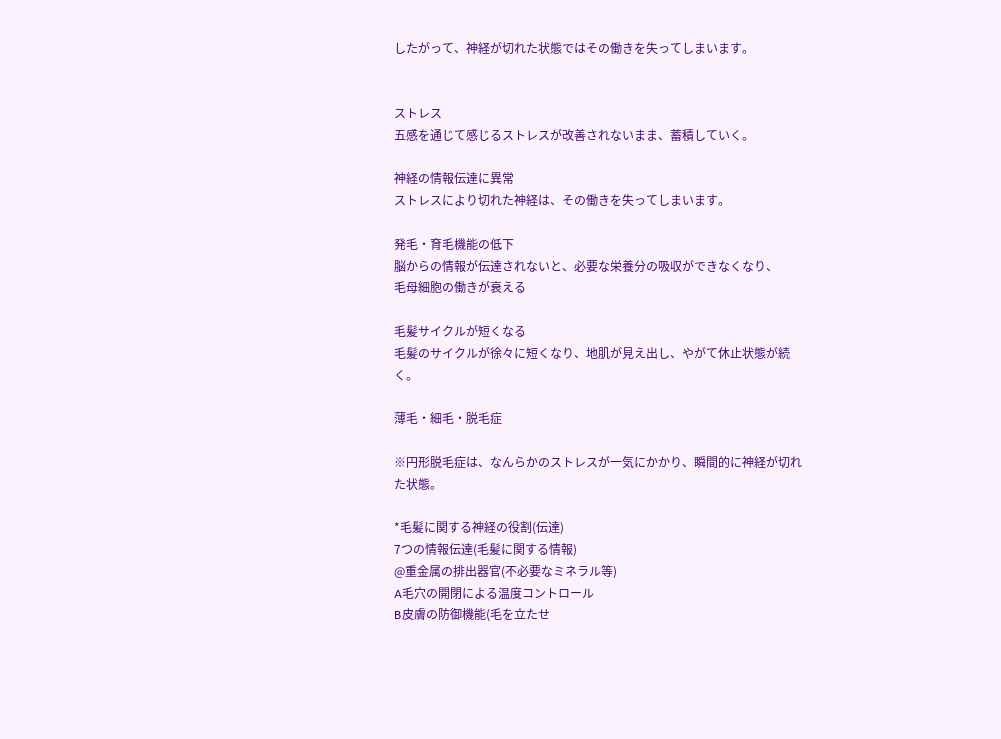したがって、神経が切れた状態ではその働きを失ってしまいます。


ストレス
五感を通じて感じるストレスが改善されないまま、蓄積していく。

神経の情報伝達に異常
ストレスにより切れた神経は、その働きを失ってしまいます。

発毛・育毛機能の低下
脳からの情報が伝達されないと、必要な栄養分の吸収ができなくなり、
毛母細胞の働きが衰える

毛髪サイクルが短くなる
毛髪のサイクルが徐々に短くなり、地肌が見え出し、やがて休止状態が続く。

薄毛・細毛・脱毛症

※円形脱毛症は、なんらかのストレスが一気にかかり、瞬間的に神経が切れた状態。

*毛髪に関する神経の役割(伝達)
7つの情報伝達(毛髪に関する情報)
@重金属の排出器官(不必要なミネラル等)
A毛穴の開閉による温度コントロール
B皮膚の防御機能(毛を立たせ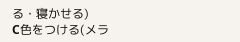る・寝かせる)
C色をつける(メラ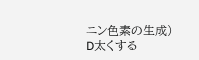ニン色素の生成)
D太くする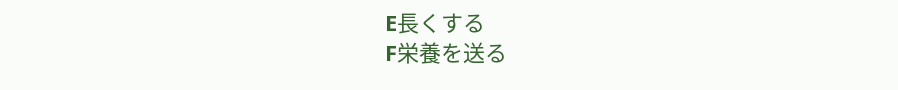E長くする
F栄養を送る